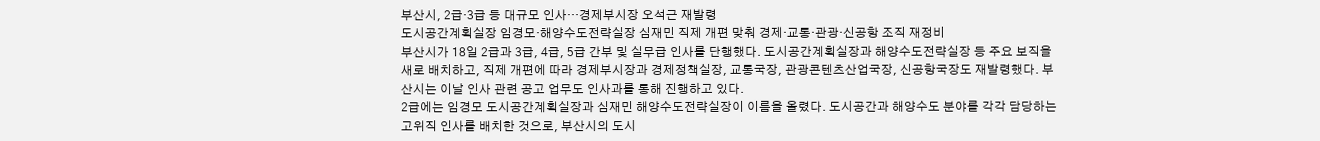부산시, 2급·3급 등 대규모 인사…경제부시장 오석근 재발령
도시공간계획실장 임경모·해양수도전략실장 심재민 직제 개편 맞춰 경제·교통·관광·신공항 조직 재정비
부산시가 18일 2급과 3급, 4급, 5급 간부 및 실무급 인사를 단행했다. 도시공간계획실장과 해양수도전략실장 등 주요 보직을 새로 배치하고, 직제 개편에 따라 경제부시장과 경제정책실장, 교통국장, 관광콘텐츠산업국장, 신공항국장도 재발령했다. 부산시는 이날 인사 관련 공고 업무도 인사과를 통해 진행하고 있다.
2급에는 임경모 도시공간계획실장과 심재민 해양수도전략실장이 이름을 올렸다. 도시공간과 해양수도 분야를 각각 담당하는 고위직 인사를 배치한 것으로, 부산시의 도시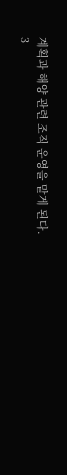계획과 해양 관련 조직 운영을 맡게 된다.
3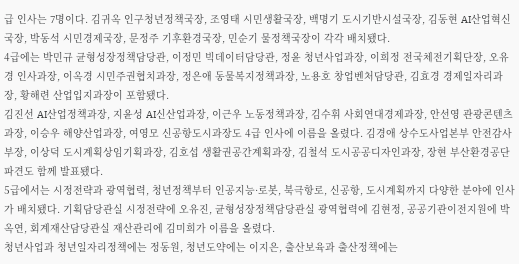급 인사는 7명이다. 김귀옥 인구청년정책국장, 조영태 시민생활국장, 백명기 도시기반시설국장, 김동현 AI산업혁신국장, 박동석 시민경제국장, 문정주 기후환경국장, 민순기 물정책국장이 각각 배치됐다.
4급에는 박민규 균형성장정책담당관, 이정민 빅데이터담당관, 정윤 청년사업과장, 이희정 전국체전기획단장, 오유경 인사과장, 이옥경 시민주권협치과장, 정은애 동물복지정책과장, 노용호 창업벤처담당관, 김효경 경제일자리과장, 황해련 산업입지과장이 포함됐다.
김진선 AI산업정책과장, 지윤성 AI신산업과장, 이근우 노동정책과장, 김수휘 사회연대경제과장, 안선영 관광콘텐츠과장, 이승우 해양산업과장, 여영모 신공항도시과장도 4급 인사에 이름을 올렸다. 김경애 상수도사업본부 안전감사부장, 이상덕 도시계획상임기획과장, 김호섭 생활권공간계획과장, 김철석 도시공공디자인과장, 장현 부산환경공단 파견도 함께 발표됐다.
5급에서는 시정전략과 광역협력, 청년정책부터 인공지능·로봇, 북극항로, 신공항, 도시계획까지 다양한 분야에 인사가 배치됐다. 기획담당관실 시정전략에 오유진, 균형성장정책담당관실 광역협력에 김현정, 공공기관이전지원에 박옥연, 회계재산담당관실 재산관리에 김미희가 이름을 올렸다.
청년사업과 청년일자리정책에는 정동원, 청년도약에는 이지은, 출산보육과 출산정책에는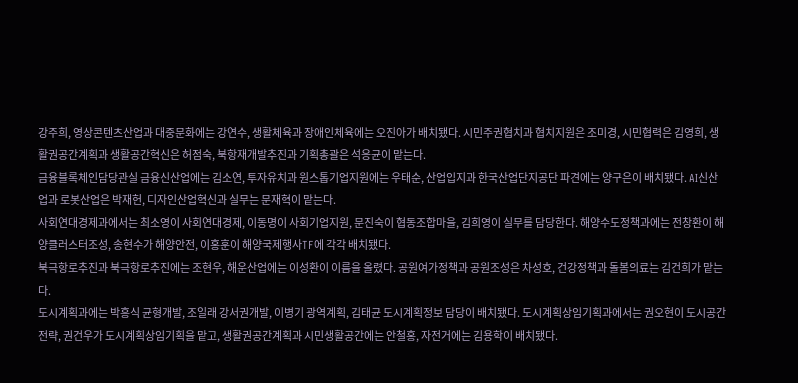강주희, 영상콘텐츠산업과 대중문화에는 강연수, 생활체육과 장애인체육에는 오진아가 배치됐다. 시민주권협치과 협치지원은 조미경, 시민협력은 김영희, 생활권공간계획과 생활공간혁신은 허점숙, 북항재개발추진과 기획총괄은 석응균이 맡는다.
금융블록체인담당관실 금융신산업에는 김소연, 투자유치과 원스톱기업지원에는 우태순, 산업입지과 한국산업단지공단 파견에는 양구은이 배치됐다. AI신산업과 로봇산업은 박재헌, 디자인산업혁신과 실무는 문재혁이 맡는다.
사회연대경제과에서는 최소영이 사회연대경제, 이동명이 사회기업지원, 문진숙이 협동조합마을, 김희영이 실무를 담당한다. 해양수도정책과에는 전창환이 해양클러스터조성, 송현수가 해양안전, 이홍훈이 해양국제행사TF에 각각 배치됐다.
북극항로추진과 북극항로추진에는 조현우, 해운산업에는 이성환이 이름을 올렸다. 공원여가정책과 공원조성은 차성호, 건강정책과 돌봄의료는 김건희가 맡는다.
도시계획과에는 박흥식 균형개발, 조일래 강서권개발, 이병기 광역계획, 김태균 도시계획정보 담당이 배치됐다. 도시계획상임기획과에서는 권오현이 도시공간전략, 권건우가 도시계획상임기획을 맡고, 생활권공간계획과 시민생활공간에는 안철홍, 자전거에는 김용학이 배치됐다.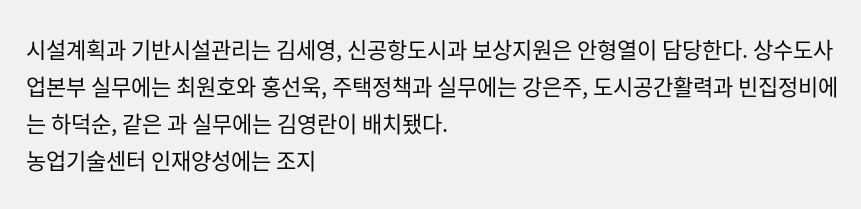시설계획과 기반시설관리는 김세영, 신공항도시과 보상지원은 안형열이 담당한다. 상수도사업본부 실무에는 최원호와 홍선욱, 주택정책과 실무에는 강은주, 도시공간활력과 빈집정비에는 하덕순, 같은 과 실무에는 김영란이 배치됐다.
농업기술센터 인재양성에는 조지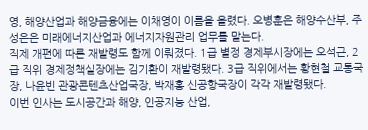영, 해양산업과 해양금융에는 이채영이 이름을 올렸다. 오병훈은 해양수산부, 주성은은 미래에너지산업과 에너지자원관리 업무를 맡는다.
직제 개편에 따른 재발령도 함께 이뤄졌다. 1급 별정 경제부시장에는 오석근, 2급 직위 경제정책실장에는 김기환이 재발령됐다. 3급 직위에서는 황현철 교통국장, 나윤빈 관광콘텐츠산업국장, 박재홍 신공항국장이 각각 재발령됐다.
이번 인사는 도시공간과 해양, 인공지능 산업,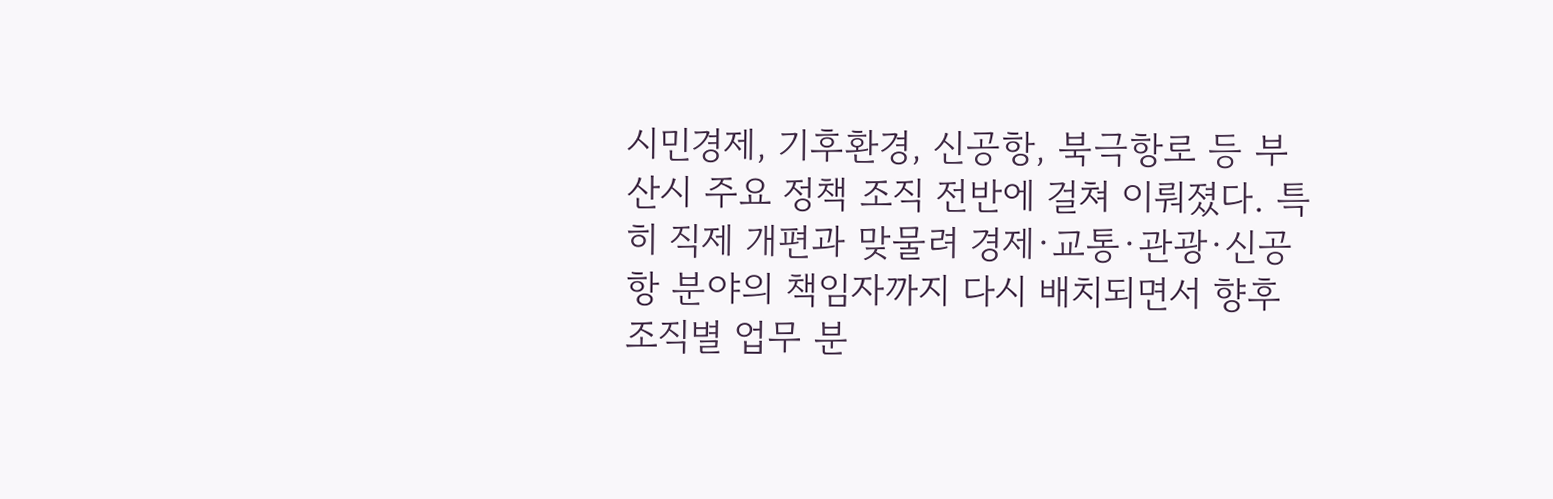시민경제, 기후환경, 신공항, 북극항로 등 부산시 주요 정책 조직 전반에 걸쳐 이뤄졌다. 특히 직제 개편과 맞물려 경제·교통·관광·신공항 분야의 책임자까지 다시 배치되면서 향후 조직별 업무 분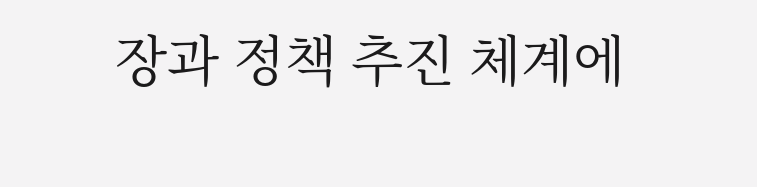장과 정책 추진 체계에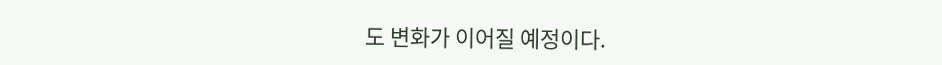도 변화가 이어질 예정이다.